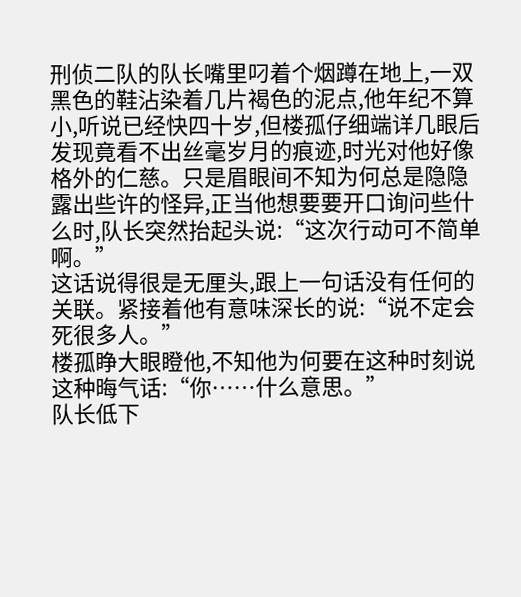刑侦二队的队长嘴里叼着个烟蹲在地上,一双黑色的鞋沾染着几片褐色的泥点,他年纪不算小,听说已经快四十岁,但楼孤仔细端详几眼后发现竟看不出丝毫岁月的痕迹,时光对他好像格外的仁慈。只是眉眼间不知为何总是隐隐露出些许的怪异,正当他想要要开口询问些什么时,队长突然抬起头说:“这次行动可不简单啊。”
这话说得很是无厘头,跟上一句话没有任何的关联。紧接着他有意味深长的说:“说不定会死很多人。”
楼孤睁大眼瞪他,不知他为何要在这种时刻说这种晦气话:“你……什么意思。”
队长低下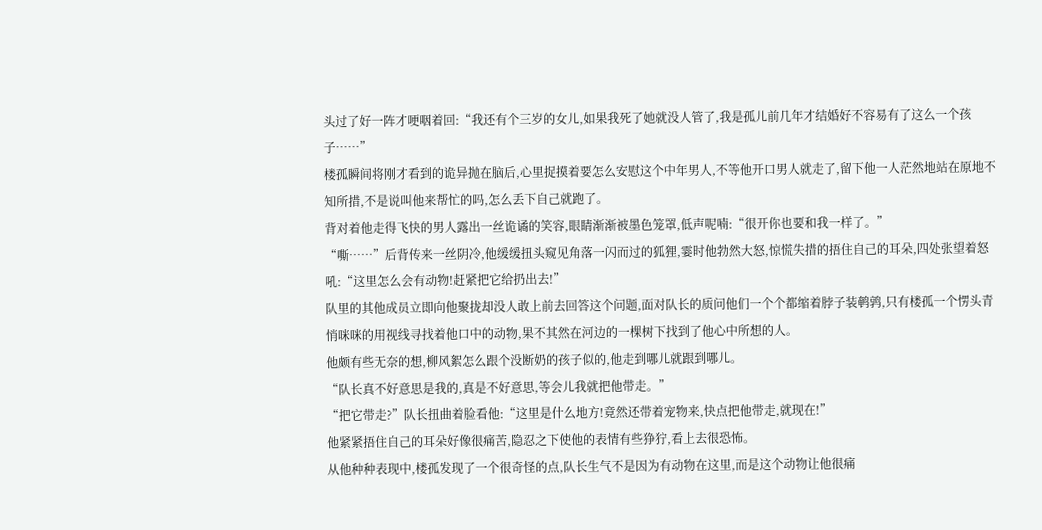头过了好一阵才哽咽着回:“我还有个三岁的女儿,如果我死了她就没人管了,我是孤儿前几年才结婚好不容易有了这么一个孩子……”
楼孤瞬间将刚才看到的诡异抛在脑后,心里捉摸着要怎么安慰这个中年男人,不等他开口男人就走了,留下他一人茫然地站在原地不知所措,不是说叫他来帮忙的吗,怎么丢下自己就跑了。
背对着他走得飞快的男人露出一丝诡谲的笑容,眼睛渐渐被墨色笼罩,低声呢喃:“很开你也要和我一样了。”
“嘶……”后背传来一丝阴冷,他缓缓扭头窥见角落一闪而过的狐狸,霎时他勃然大怒,惊慌失措的捂住自己的耳朵,四处张望着怒吼:“这里怎么会有动物!赶紧把它给扔出去!”
队里的其他成员立即向他聚拢却没人敢上前去回答这个问题,面对队长的质问他们一个个都缩着脖子装鹌鹑,只有楼孤一个愣头青悄咪咪的用视线寻找着他口中的动物,果不其然在河边的一棵树下找到了他心中所想的人。
他颇有些无奈的想,柳风絮怎么跟个没断奶的孩子似的,他走到哪儿就跟到哪儿。
“队长真不好意思是我的,真是不好意思,等会儿我就把他带走。”
“把它带走?”队长扭曲着脸看他:“这里是什么地方!竟然还带着宠物来,快点把他带走,就现在!”
他紧紧捂住自己的耳朵好像很痛苦,隐忍之下使他的表情有些狰狞,看上去很恐怖。
从他种种表现中,楼孤发现了一个很奇怪的点,队长生气不是因为有动物在这里,而是这个动物让他很痛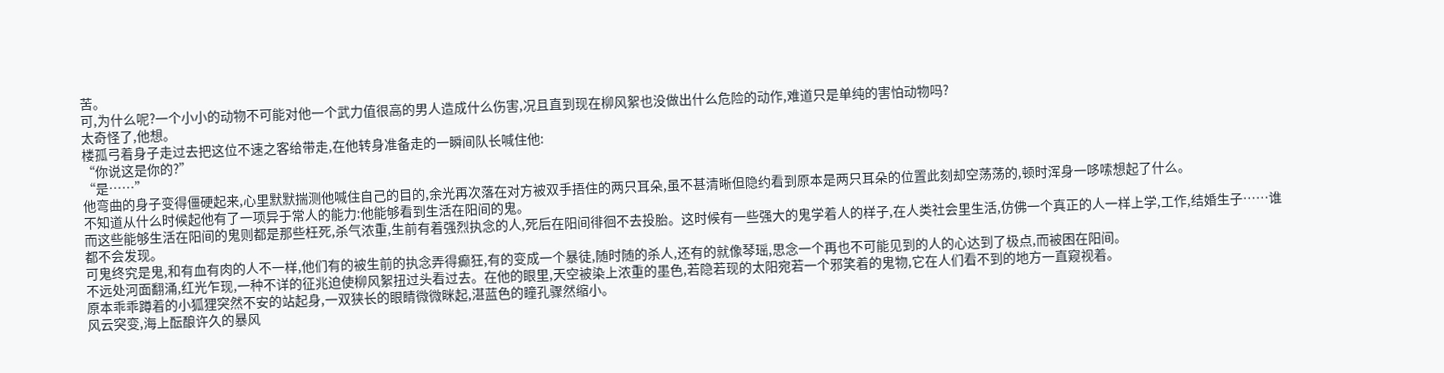苦。
可,为什么呢?一个小小的动物不可能对他一个武力值很高的男人造成什么伤害,况且直到现在柳风絮也没做出什么危险的动作,难道只是单纯的害怕动物吗?
太奇怪了,他想。
楼孤弓着身子走过去把这位不速之客给带走,在他转身准备走的一瞬间队长喊住他:
“你说这是你的?”
“是……”
他弯曲的身子变得僵硬起来,心里默默揣测他喊住自己的目的,余光再次落在对方被双手捂住的两只耳朵,虽不甚清晰但隐约看到原本是两只耳朵的位置此刻却空荡荡的,顿时浑身一哆嗦想起了什么。
不知道从什么时候起他有了一项异于常人的能力:他能够看到生活在阳间的鬼。
而这些能够生活在阳间的鬼则都是那些枉死,杀气浓重,生前有着强烈执念的人,死后在阳间徘徊不去投胎。这时候有一些强大的鬼学着人的样子,在人类社会里生活,仿佛一个真正的人一样上学,工作,结婚生子……谁都不会发现。
可鬼终究是鬼,和有血有肉的人不一样,他们有的被生前的执念弄得癫狂,有的变成一个暴徒,随时随的杀人,还有的就像琴瑶,思念一个再也不可能见到的人的心达到了极点,而被困在阳间。
不远处河面翻涌,红光乍现,一种不详的征兆迫使柳风絮扭过头看过去。在他的眼里,天空被染上浓重的墨色,若隐若现的太阳宛若一个邪笑着的鬼物,它在人们看不到的地方一直窥视着。
原本乖乖蹲着的小狐狸突然不安的站起身,一双狭长的眼睛微微眯起,湛蓝色的瞳孔骤然缩小。
风云突变,海上酝酿许久的暴风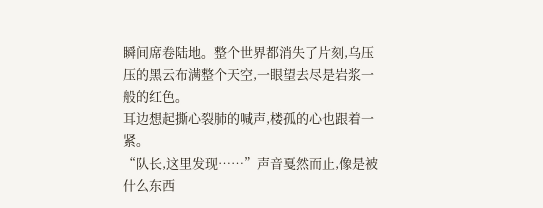瞬间席卷陆地。整个世界都消失了片刻,乌压压的黑云布满整个天空,一眼望去尽是岩浆一般的红色。
耳边想起撕心裂肺的喊声,楼孤的心也跟着一紧。
“队长,这里发现……”声音戛然而止,像是被什么东西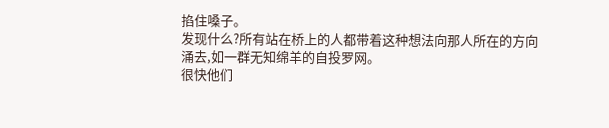掐住嗓子。
发现什么?所有站在桥上的人都带着这种想法向那人所在的方向涌去,如一群无知绵羊的自投罗网。
很快他们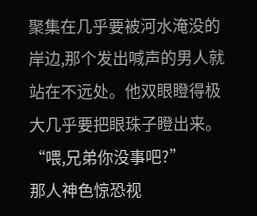聚集在几乎要被河水淹没的岸边,那个发出喊声的男人就站在不远处。他双眼瞪得极大几乎要把眼珠子瞪出来。
“喂,兄弟你没事吧?”
那人神色惊恐视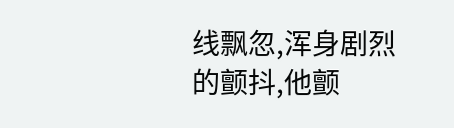线飘忽,浑身剧烈的颤抖,他颤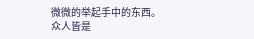微微的举起手中的东西。
众人皆是